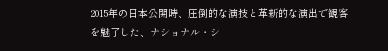2015年の日本公開時、圧倒的な演技と革新的な演出で観客を魅了した、ナショナル・シ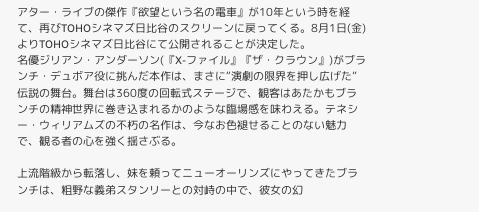アター・ライブの傑作『欲望という名の電車』が10年という時を経て、再びTOHOシネマズ日比谷のスクリーンに戻ってくる。8月1日(金)よりTOHOシネマズ日比谷にて公開されることが決定した。
名優ジリアン・アンダーソン(『X-ファイル』『ザ・クラウン』)がブランチ・デュボア役に挑んだ本作は、まさに“演劇の限界を押し広げた”伝説の舞台。舞台は360度の回転式ステージで、観客はあたかもブランチの精神世界に巻き込まれるかのような臨場感を味わえる。テネシー・ウィリアムズの不朽の名作は、今なお色褪せることのない魅力で、観る者の心を強く揺さぶる。

上流階級から転落し、妹を頼ってニューオーリンズにやってきたブランチは、粗野な義弟スタンリーとの対峙の中で、彼女の幻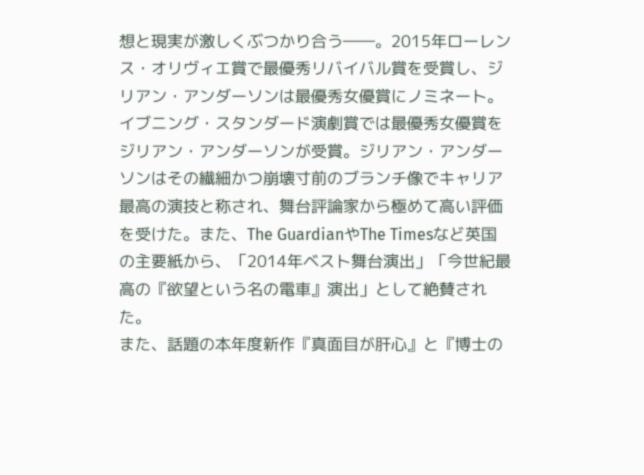想と現実が激しくぶつかり合う――。2015年ローレンス・オリヴィエ賞で最優秀リバイバル賞を受賞し、ジリアン・アンダーソンは最優秀女優賞にノミネート。イブニング・スタンダード演劇賞では最優秀女優賞をジリアン・アンダーソンが受賞。ジリアン・アンダーソンはその繊細かつ崩壊寸前のブランチ像でキャリア最高の演技と称され、舞台評論家から極めて高い評価を受けた。また、The GuardianやThe Timesなど英国の主要紙から、「2014年ベスト舞台演出」「今世紀最高の『欲望という名の電車』演出」として絶賛された。
また、話題の本年度新作『真面目が肝心』と『博士の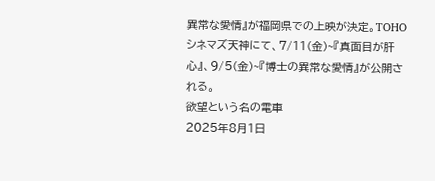異常な愛情』が福岡県での上映が決定。TOHOシネマズ天神にて、7/11(金)~『真面目が肝心』、9/5(金)~『博士の異常な愛情』が公開される。
欲望という名の電車
2025年8月1日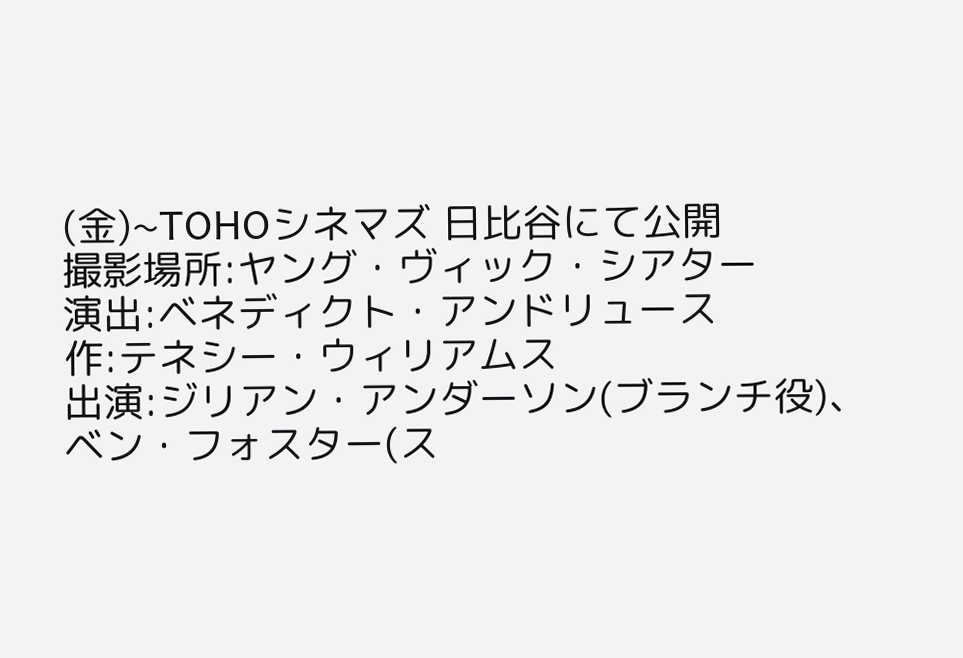(金)~TOHOシネマズ 日比谷にて公開
撮影場所:ヤング・ヴィック・シアター
演出:ベネディクト・アンドリュース
作:テネシー・ウィリアムス
出演:ジリアン・アンダーソン(ブランチ役)、ベン・フォスター(ス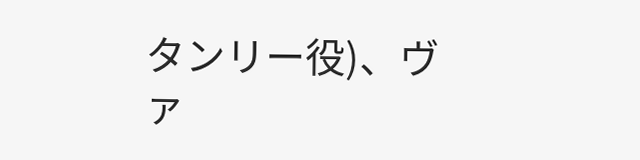タンリー役)、ヴァ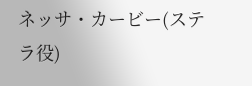ネッサ・カービー(ステラ役)